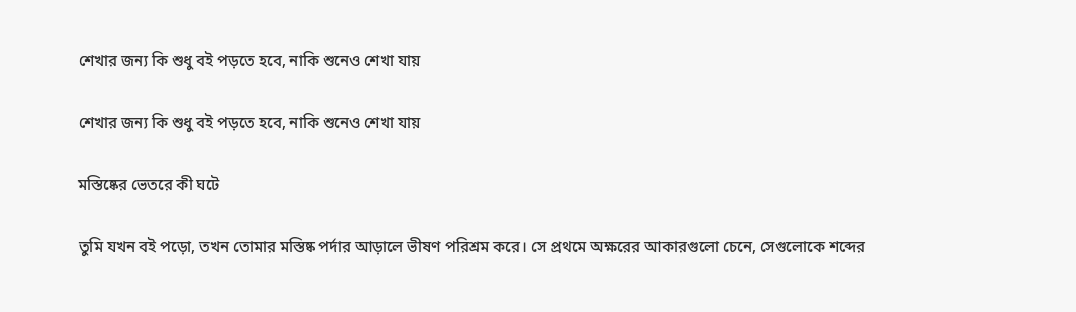শেখার জন্য কি শুধু বই পড়তে হবে, নাকি শুনেও শেখা যায়

শেখার জন্য কি শুধু বই পড়তে হবে, নাকি শুনেও শেখা যায়

মস্তিষ্কের ভেতরে কী ঘটে

তুমি যখন বই পড়ো, তখন তোমার মস্তিষ্ক পর্দার আড়ালে ভীষণ পরিশ্রম করে। সে প্রথমে অক্ষরের আকারগুলো চেনে, সেগুলোকে শব্দের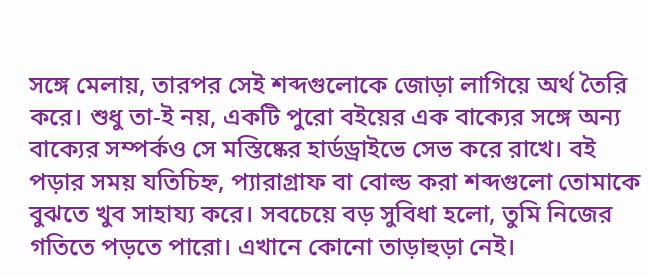সঙ্গে মেলায়, তারপর সেই শব্দগুলোকে জোড়া লাগিয়ে অর্থ তৈরি করে। শুধু তা-ই নয়, একটি পুরো বইয়ের এক বাক্যের সঙ্গে অন্য বাক্যের সম্পর্কও সে মস্তিষ্কের হার্ডড্রাইভে সেভ করে রাখে। বই পড়ার সময় যতিচিহ্ন, প্যারাগ্রাফ বা বোল্ড করা শব্দগুলো তোমাকে বুঝতে খুব সাহায্য করে। সবচেয়ে বড় সুবিধা হলো, তুমি নিজের গতিতে পড়তে পারো। এখানে কোনো তাড়াহুড়া নেই।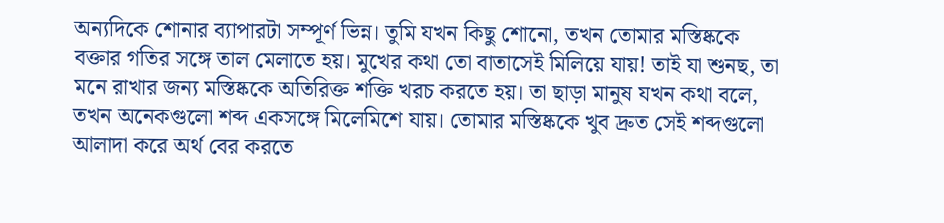অন্যদিকে শোনার ব্যাপারটা সম্পূর্ণ ভিন্ন। তুমি যখন কিছু শোনো, তখন তোমার মস্তিষ্ককে বক্তার গতির সঙ্গে তাল মেলাতে হয়। মুখের কথা তো বাতাসেই মিলিয়ে যায়! তাই যা শুনছ, তা মনে রাখার জন্য মস্তিষ্ককে অতিরিক্ত শক্তি খরচ করতে হয়। তা ছাড়া মানুষ যখন কথা বলে, তখন অনেকগুলো শব্দ একসঙ্গে মিলেমিশে যায়। তোমার মস্তিষ্ককে খুব দ্রুত সেই শব্দগুলো আলাদা করে অর্থ বের করতে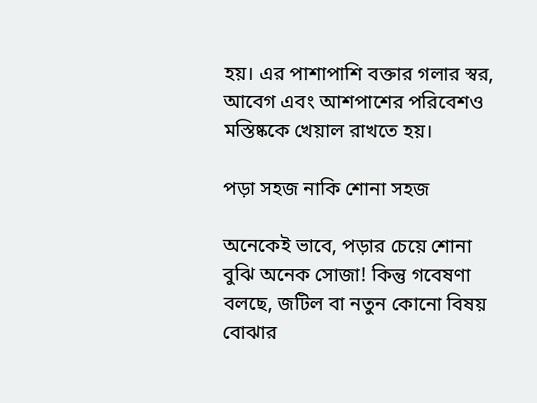হয়। এর পাশাপাশি বক্তার গলার স্বর, আবেগ এবং আশপাশের পরিবেশও মস্তিষ্ককে খেয়াল রাখতে হয়।

পড়া সহজ নাকি শোনা সহজ

অনেকেই ভাবে, পড়ার চেয়ে শোনা বুঝি অনেক সোজা! কিন্তু গবেষণা বলছে, জটিল বা নতুন কোনো বিষয় বোঝার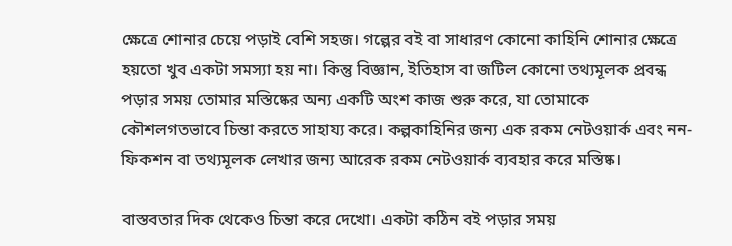ক্ষেত্রে শোনার চেয়ে পড়াই বেশি সহজ। গল্পের বই বা সাধারণ কোনো কাহিনি শোনার ক্ষেত্রে হয়তো খুব একটা সমস্যা হয় না। কিন্তু বিজ্ঞান, ইতিহাস বা জটিল কোনো তথ্যমূলক প্রবন্ধ পড়ার সময় তোমার মস্তিষ্কের অন্য একটি অংশ কাজ শুরু করে, যা তোমাকে কৌশলগতভাবে চিন্তা করতে সাহায্য করে। কল্পকাহিনির জন্য এক রকম নেটওয়ার্ক এবং নন-ফিকশন বা তথ্যমূলক লেখার জন্য আরেক রকম নেটওয়ার্ক ব্যবহার করে মস্তিষ্ক।

বাস্তবতার দিক থেকেও চিন্তা করে দেখো। একটা কঠিন বই পড়ার সময়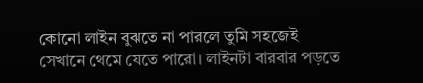কোনো লাইন বুঝতে না পারলে তুমি সহজেই সেখানে থেমে যেতে পারো। লাইনটা বারবার পড়তে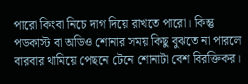পারো কিংবা নিচে দাগ দিয়ে রাখতে পারো। কিন্তু পডকাস্ট বা অডিও শোনার সময় কিছু বুঝতে না পারলে বারবার থামিয়ে পেছনে টেনে শোনাটা বেশ বিরক্তিকর।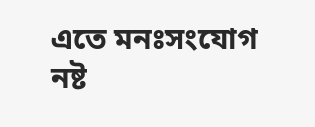এতে মনঃসংযোগ নষ্ট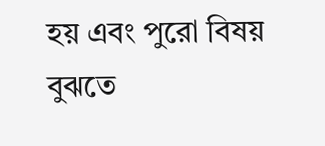হয় এবং পুরো বিষয় বুঝতে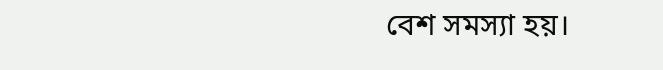বেশ সমস্যা হয়।